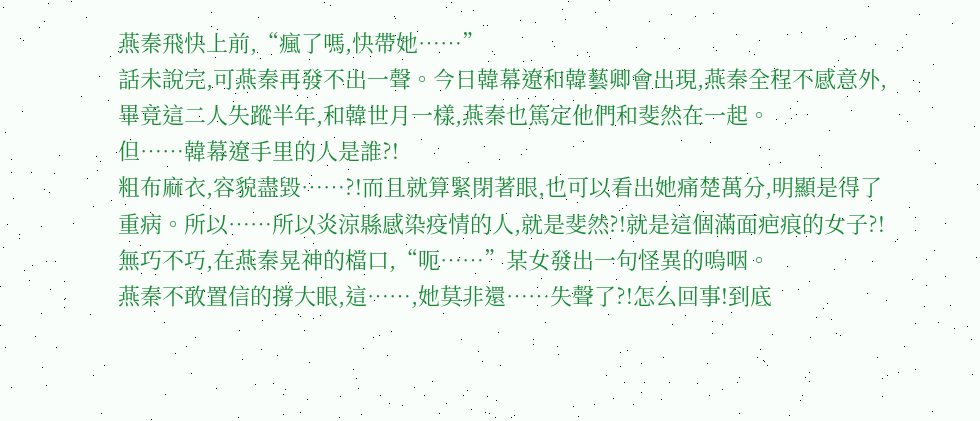燕秦飛快上前,“瘋了嗎,快帶她……”
話未說完,可燕秦再發不出一聲。今日韓幕遼和韓藝卿會出現,燕秦全程不感意外,畢竟這二人失蹤半年,和韓世月一樣,燕秦也篤定他們和斐然在一起。
但……韓幕遼手里的人是誰?!
粗布麻衣,容貌盡毀……?!而且就算緊閉著眼,也可以看出她痛楚萬分,明顯是得了重病。所以……所以炎涼縣感染疫情的人,就是斐然?!就是這個滿面疤痕的女子?!
無巧不巧,在燕秦晃神的檔口,“呃……”某女發出一句怪異的嗚咽。
燕秦不敢置信的撐大眼,這……,她莫非還……失聲了?!怎么回事!到底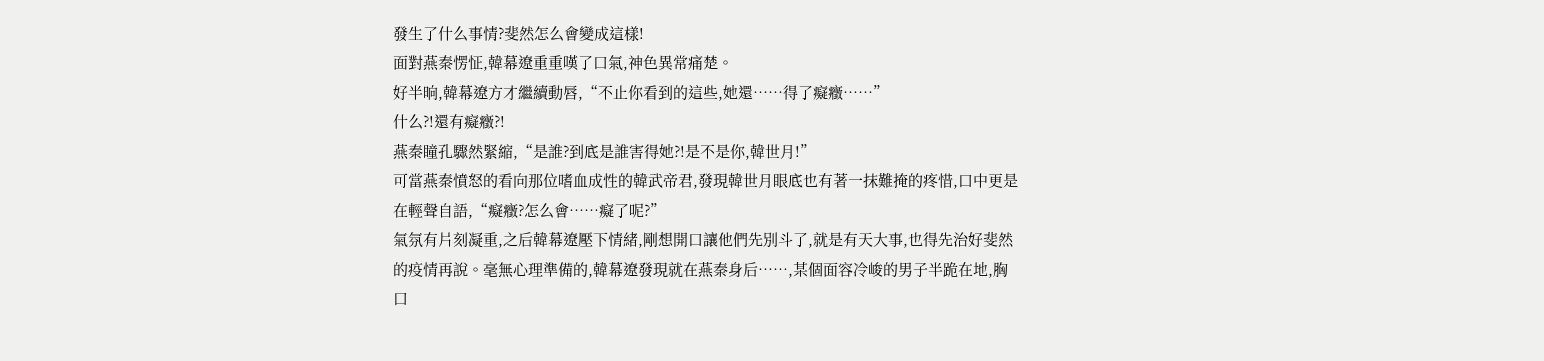發生了什么事情?斐然怎么會變成這樣!
面對燕秦愣怔,韓幕遼重重嘆了口氣,神色異常痛楚。
好半晌,韓幕遼方才繼續動唇,“不止你看到的這些,她還……得了癡癥……”
什么?!還有癡癥?!
燕秦瞳孔驟然緊縮,“是誰?到底是誰害得她?!是不是你,韓世月!”
可當燕秦憤怒的看向那位嗜血成性的韓武帝君,發現韓世月眼底也有著一抹難掩的疼惜,口中更是在輕聲自語,“癡癥?怎么會……癡了呢?”
氣氛有片刻凝重,之后韓幕遼壓下情緒,剛想開口讓他們先別斗了,就是有天大事,也得先治好斐然的疫情再說。毫無心理準備的,韓幕遼發現就在燕秦身后……,某個面容冷峻的男子半跪在地,胸口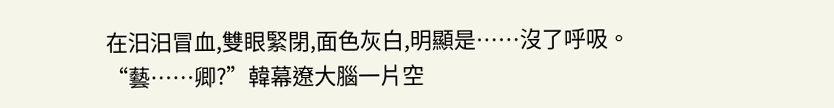在汩汩冒血,雙眼緊閉,面色灰白,明顯是……沒了呼吸。
“藝……卿?”韓幕遼大腦一片空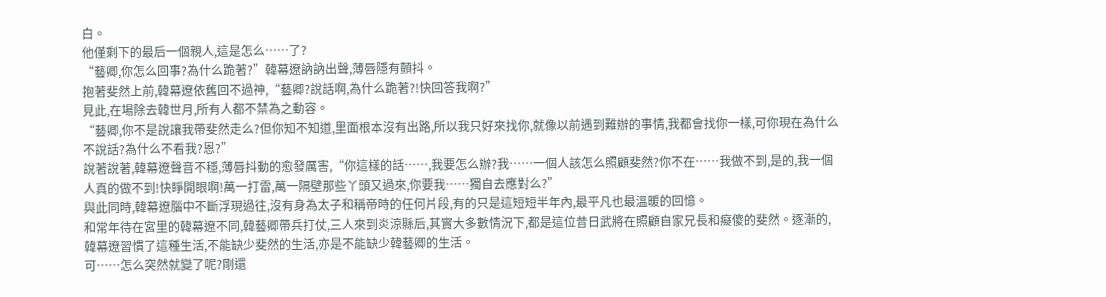白。
他僅剩下的最后一個親人,這是怎么……了?
“藝卿,你怎么回事?為什么跪著?”韓幕遼訥訥出聲,薄唇隱有顫抖。
抱著斐然上前,韓幕遼依舊回不過神,“藝卿?說話啊,為什么跪著?!快回答我啊?”
見此,在場除去韓世月,所有人都不禁為之動容。
“藝卿,你不是說讓我帶斐然走么?但你知不知道,里面根本沒有出路,所以我只好來找你,就像以前遇到難辦的事情,我都會找你一樣,可你現在為什么不說話?為什么不看我?恩?”
說著說著,韓幕遼聲音不穩,薄唇抖動的愈發厲害,“你這樣的話……,我要怎么辦?我……一個人該怎么照顧斐然?你不在……我做不到,是的,我一個人真的做不到!快睜開眼啊!萬一打雷,萬一隔壁那些丫頭又過來,你要我……獨自去應對么?”
與此同時,韓幕遼腦中不斷浮現過往,沒有身為太子和稱帝時的任何片段,有的只是這短短半年內,最平凡也最溫暖的回憶。
和常年待在宮里的韓幕遼不同,韓藝卿帶兵打仗,三人來到炎涼縣后,其實大多數情況下,都是這位昔日武將在照顧自家兄長和癡傻的斐然。逐漸的,韓幕遼習慣了這種生活,不能缺少斐然的生活,亦是不能缺少韓藝卿的生活。
可……怎么突然就變了呢?剛還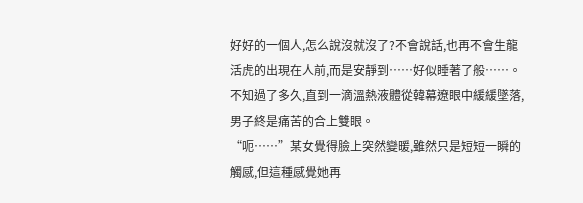好好的一個人,怎么說沒就沒了?不會說話,也再不會生龍活虎的出現在人前,而是安靜到……好似睡著了般……。
不知過了多久,直到一滴溫熱液體從韓幕遼眼中緩緩墜落,男子終是痛苦的合上雙眼。
“呃……”某女覺得臉上突然變暖,雖然只是短短一瞬的觸感,但這種感覺她再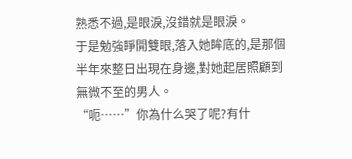熟悉不過,是眼淚,沒錯就是眼淚。
于是勉強睜開雙眼,落入她眸底的,是那個半年來整日出現在身邊,對她起居照顧到無微不至的男人。
“呃……”你為什么哭了呢?有什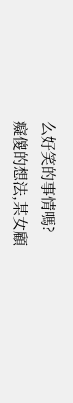么好笑的事情嗎?
癡傻的想法,某女顧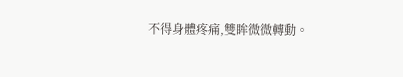不得身體疼痛,雙眸微微轉動。